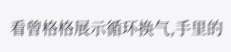看曾格格展示循环换气,手里的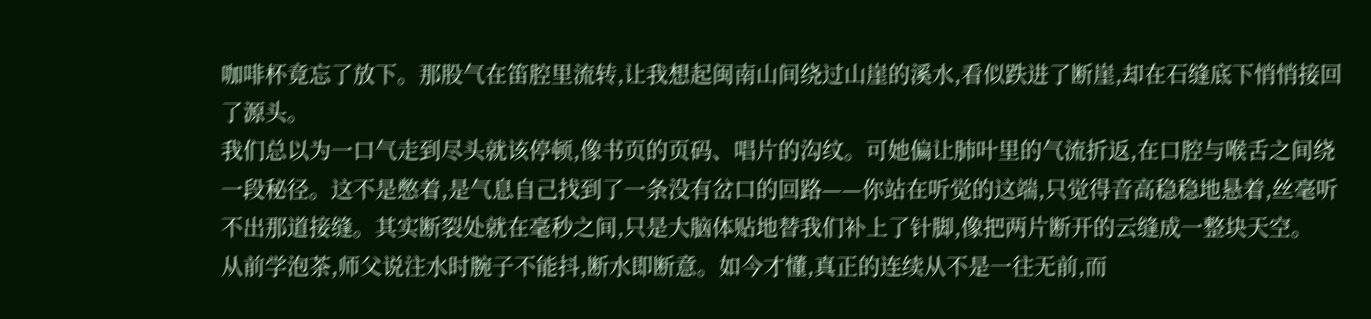咖啡杯竟忘了放下。那股气在笛腔里流转,让我想起闽南山间绕过山崖的溪水,看似跌进了断崖,却在石缝底下悄悄接回了源头。
我们总以为一口气走到尽头就该停顿,像书页的页码、唱片的沟纹。可她偏让肺叶里的气流折返,在口腔与喉舌之间绕一段秘径。这不是憋着,是气息自己找到了一条没有岔口的回路——你站在听觉的这端,只觉得音高稳稳地悬着,丝毫听不出那道接缝。其实断裂处就在毫秒之间,只是大脑体贴地替我们补上了针脚,像把两片断开的云缝成一整块天空。
从前学泡茶,师父说注水时腕子不能抖,断水即断意。如今才懂,真正的连续从不是一往无前,而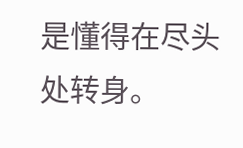是懂得在尽头处转身。